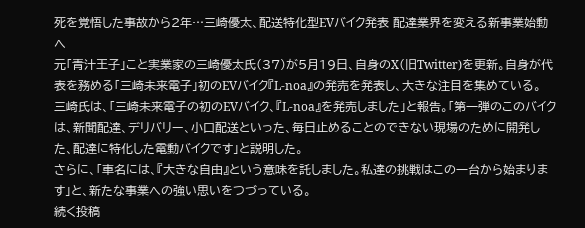死を覚悟した事故から2年…三崎優太、配送特化型EVバイク発表 配達業界を変える新事業始動へ
元「青汁王子」こと実業家の三崎優太氏(37)が5月19日、自身のX(旧Twitter)を更新。自身が代表を務める「三崎未来電子」初のEVバイク『L-noa』の発売を発表し、大きな注目を集めている。
三崎氏は、「三崎未来電子の初のEVバイク、『L-noa』を発売しました」と報告。「第一弾のこのバイクは、新聞配達、デリバリー、小口配送といった、毎日止めることのできない現場のために開発した、配達に特化した電動バイクです」と説明した。
さらに、「車名には、『大きな自由』という意味を託しました。私達の挑戦はこの一台から始まります」と、新たな事業への強い思いをつづっている。
続く投稿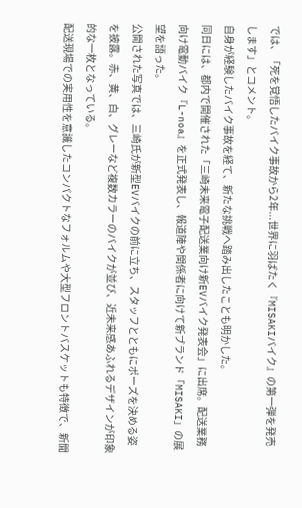では、「死を覚悟したバイク事故から2年...世界に羽ばたく『MISAKIバイク』の第一弾を発売します」とコメント。
自身が経験したバイク事故を経て、新たな挑戦へ踏み出したことも明かした。
同日には、都内で開催された「三崎未来電子配送業向け新EVバイク発表会」に出席。配送業務向け電動バイク『L-noa』を正式発表し、報道陣や関係者に向けて新ブランド「MISAKI」の展望を語った。
公開された写真では、三崎氏が新型EVバイクの前に立ち、スタッフとともにポーズを決める姿を披露。赤、黄、白、グレーなど複数カラーのバイクが並び、近未来感あふれるデザインが印象的な一枚となっている。
配送現場での実用性を意識したコンパクトなフォルムや大型フロントバスケットも特徴で、新聞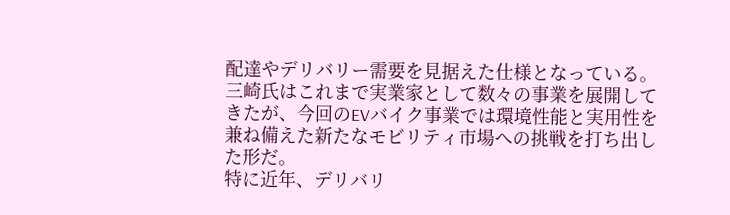配達やデリバリー需要を見据えた仕様となっている。
三崎氏はこれまで実業家として数々の事業を展開してきたが、今回のEVバイク事業では環境性能と実用性を兼ね備えた新たなモビリティ市場への挑戦を打ち出した形だ。
特に近年、デリバリ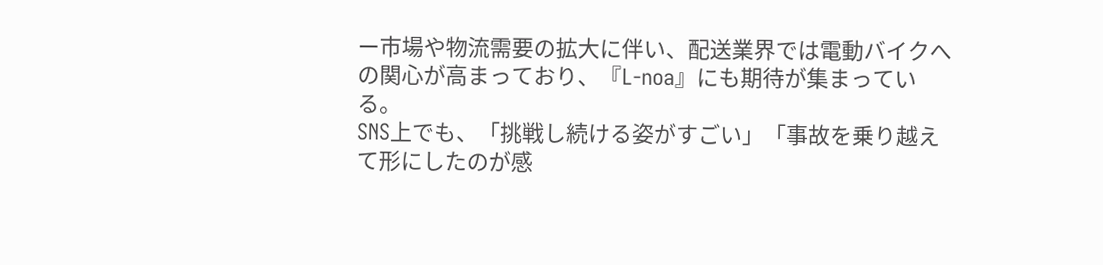ー市場や物流需要の拡大に伴い、配送業界では電動バイクへの関心が高まっており、『L-noa』にも期待が集まっている。
SNS上でも、「挑戦し続ける姿がすごい」「事故を乗り越えて形にしたのが感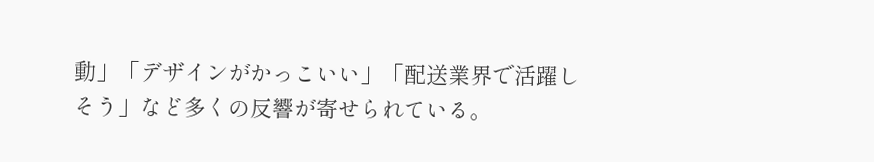動」「デザインがかっこいい」「配送業界で活躍しそう」など多くの反響が寄せられている。